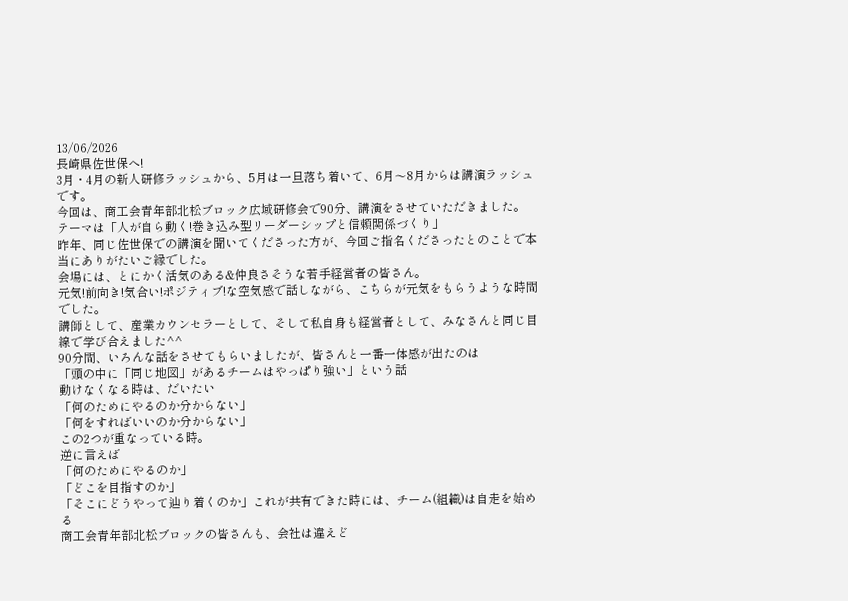13/06/2026
長崎県佐世保へ!
3月・4月の新人研修ラッシュから、5月は一旦落ち着いて、6月〜8月からは講演ラッシュです。
今回は、商工会青年部北松ブロック広域研修会で90分、講演をさせていただきました。
テーマは「人が自ら動く!巻き込み型リーダーシップと信頼関係づくり」
昨年、同じ佐世保での講演を聞いてくださった方が、今回ご指名くださったとのことで本当にありがたいご縁でした。
会場には、とにかく活気のある&仲良さそうな若手経営者の皆さん。
元気!前向き!気合い!ポジティブ!な空気感で話しながら、こちらが元気をもらうような時間でした。
講師として、産業カウンセラーとして、そして私自身も経営者として、みなさんと同じ目線で学び合えました^^
90分間、いろんな話をさせてもらいましたが、皆さんと一番一体感が出たのは
「頭の中に「同じ地図」があるチームはやっぱり強い」という話
動けなくなる時は、だいたい
「何のためにやるのか分からない」
「何をすればいいのか分からない」
この2つが重なっている時。
逆に言えば
「何のためにやるのか」
「どこを目指すのか」
「そこにどうやって辿り着くのか」これが共有できた時には、チーム(組織)は自走を始める
商工会青年部北松ブロックの皆さんも、会社は違えど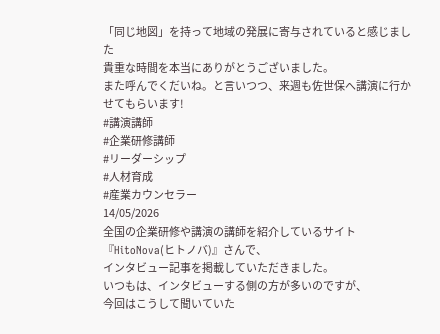「同じ地図」を持って地域の発展に寄与されていると感じました
貴重な時間を本当にありがとうございました。
また呼んでくだいね。と言いつつ、来週も佐世保へ講演に行かせてもらいます!
#講演講師
#企業研修講師
#リーダーシップ
#人材育成
#産業カウンセラー
14/05/2026
全国の企業研修や講演の講師を紹介しているサイト
『HitoNova(ヒトノバ)』さんで、
インタビュー記事を掲載していただきました。
いつもは、インタビューする側の方が多いのですが、
今回はこうして聞いていた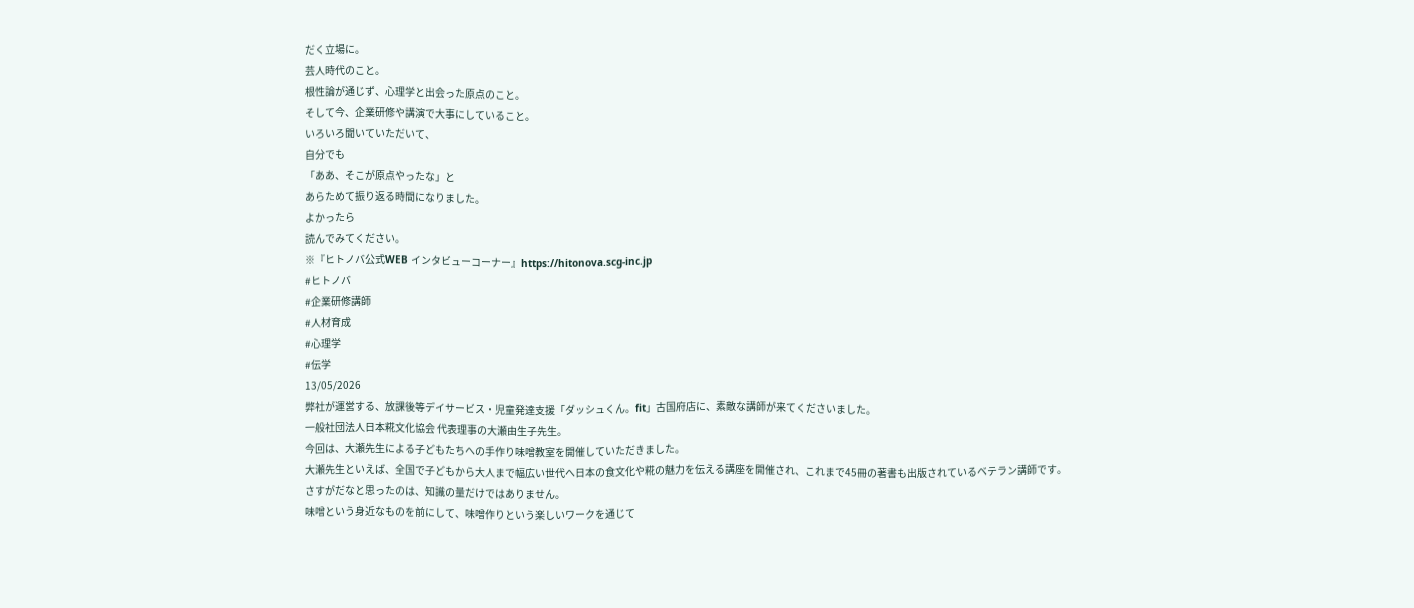だく立場に。
芸人時代のこと。
根性論が通じず、心理学と出会った原点のこと。
そして今、企業研修や講演で大事にしていること。
いろいろ聞いていただいて、
自分でも
「ああ、そこが原点やったな」と
あらためて振り返る時間になりました。
よかったら
読んでみてください。
※『ヒトノバ公式WEB インタビューコーナー』https://hitonova.scg-inc.jp
#ヒトノバ
#企業研修講師
#人材育成
#心理学
#伝学
13/05/2026
弊社が運営する、放課後等デイサービス・児童発達支援「ダッシュくん。fit」古国府店に、素敵な講師が来てくださいました。
一般社団法人日本糀文化協会 代表理事の大瀬由生子先生。
今回は、大瀬先生による子どもたちへの手作り味噌教室を開催していただきました。
大瀬先生といえば、全国で子どもから大人まで幅広い世代へ日本の食文化や糀の魅力を伝える講座を開催され、これまで45冊の著書も出版されているベテラン講師です。
さすがだなと思ったのは、知識の量だけではありません。
味噌という身近なものを前にして、味噌作りという楽しいワークを通じて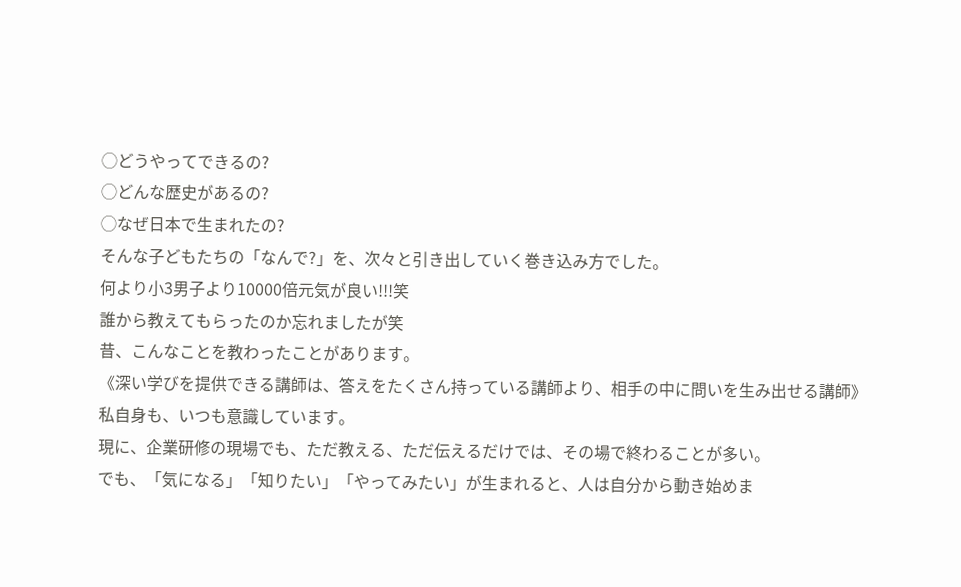◯どうやってできるの?
◯どんな歴史があるの?
◯なぜ日本で生まれたの?
そんな子どもたちの「なんで?」を、次々と引き出していく巻き込み方でした。
何より小3男子より10000倍元気が良い!!!笑
誰から教えてもらったのか忘れましたが笑
昔、こんなことを教わったことがあります。
《深い学びを提供できる講師は、答えをたくさん持っている講師より、相手の中に問いを生み出せる講師》
私自身も、いつも意識しています。
現に、企業研修の現場でも、ただ教える、ただ伝えるだけでは、その場で終わることが多い。
でも、「気になる」「知りたい」「やってみたい」が生まれると、人は自分から動き始めま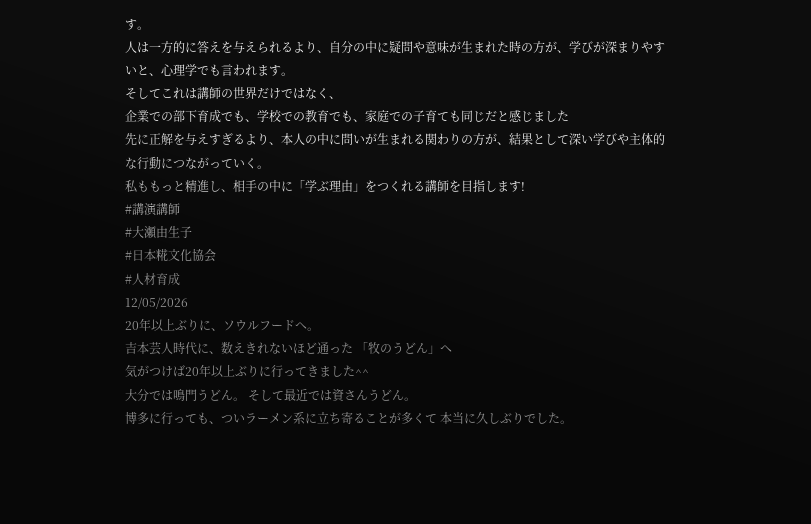す。
人は一方的に答えを与えられるより、自分の中に疑問や意味が生まれた時の方が、学びが深まりやすいと、心理学でも言われます。
そしてこれは講師の世界だけではなく、
企業での部下育成でも、学校での教育でも、家庭での子育ても同じだと感じました
先に正解を与えすぎるより、本人の中に問いが生まれる関わりの方が、結果として深い学びや主体的な行動につながっていく。
私ももっと精進し、相手の中に「学ぶ理由」をつくれる講師を目指します!
#講演講師
#大瀬由生子
#日本糀文化協会
#人材育成
12/05/2026
20年以上ぶりに、ソウルフードへ。
吉本芸人時代に、数えきれないほど通った 「牧のうどん」へ
気がつけば20年以上ぶりに行ってきました^^
大分では鳴門うどん。 そして最近では資さんうどん。
博多に行っても、ついラーメン系に立ち寄ることが多くて 本当に久しぶりでした。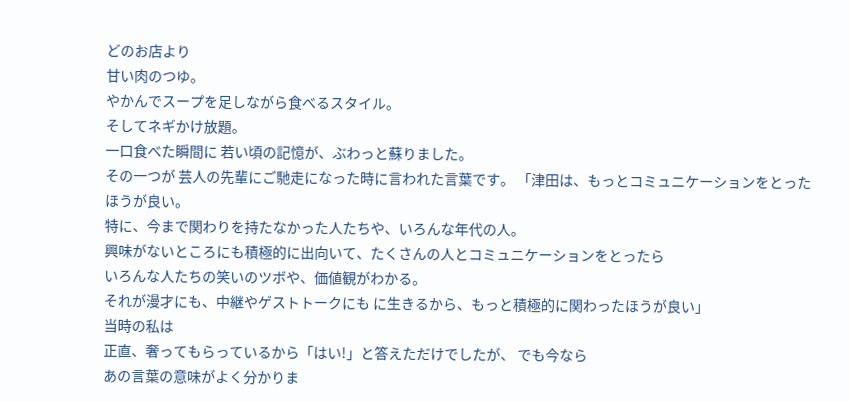どのお店より
甘い肉のつゆ。
やかんでスープを足しながら食べるスタイル。
そしてネギかけ放題。
一口食べた瞬間に 若い頃の記憶が、ぶわっと蘇りました。
その一つが 芸人の先輩にご馳走になった時に言われた言葉です。 「津田は、もっとコミュニケーションをとったほうが良い。
特に、今まで関わりを持たなかった人たちや、いろんな年代の人。
興味がないところにも積極的に出向いて、たくさんの人とコミュニケーションをとったら
いろんな人たちの笑いのツボや、価値観がわかる。
それが漫才にも、中継やゲストトークにも に生きるから、もっと積極的に関わったほうが良い」
当時の私は
正直、奢ってもらっているから「はい!」と答えただけでしたが、 でも今なら
あの言葉の意味がよく分かりま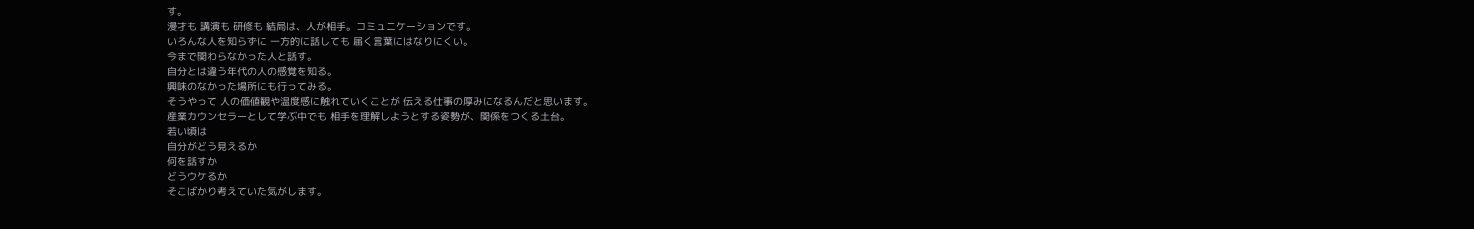す。
漫才も 講演も 研修も 結局は、人が相手。コミュニケーションです。
いろんな人を知らずに 一方的に話しても 届く言葉にはなりにくい。
今まで関わらなかった人と話す。
自分とは違う年代の人の感覚を知る。
興味のなかった場所にも行ってみる。
そうやって 人の価値観や温度感に触れていくことが 伝える仕事の厚みになるんだと思います。
産業カウンセラーとして学ぶ中でも 相手を理解しようとする姿勢が、関係をつくる土台。
若い頃は
自分がどう見えるか
何を話すか
どうウケるか
そこばかり考えていた気がします。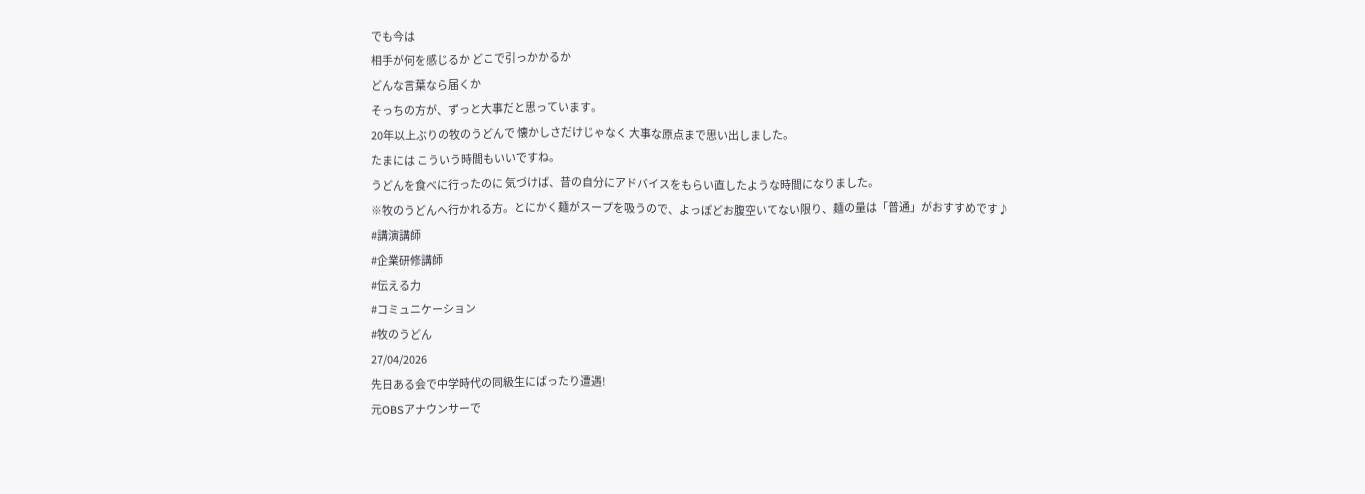でも今は
相手が何を感じるか どこで引っかかるか
どんな言葉なら届くか
そっちの方が、ずっと大事だと思っています。
20年以上ぶりの牧のうどんで 懐かしさだけじゃなく 大事な原点まで思い出しました。
たまには こういう時間もいいですね。
うどんを食べに行ったのに 気づけば、昔の自分にアドバイスをもらい直したような時間になりました。
※牧のうどんへ行かれる方。とにかく麺がスープを吸うので、よっぽどお腹空いてない限り、麺の量は「普通」がおすすめです♪
#講演講師
#企業研修講師
#伝える力
#コミュニケーション
#牧のうどん
27/04/2026
先日ある会で中学時代の同級生にばったり遭遇!
元OBSアナウンサーで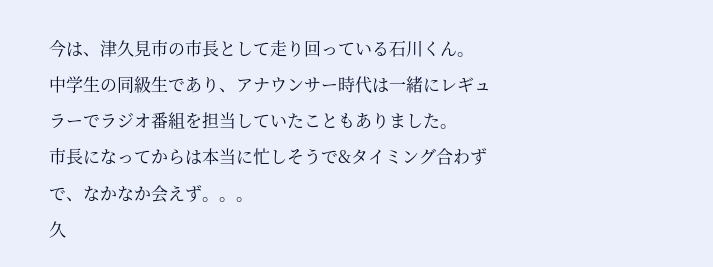今は、津久見市の市長として走り回っている石川くん。
中学生の同級生であり、アナウンサー時代は一緒にレギュラーでラジオ番組を担当していたこともありました。
市長になってからは本当に忙しそうで&タイミング合わずで、なかなか会えず。。。
久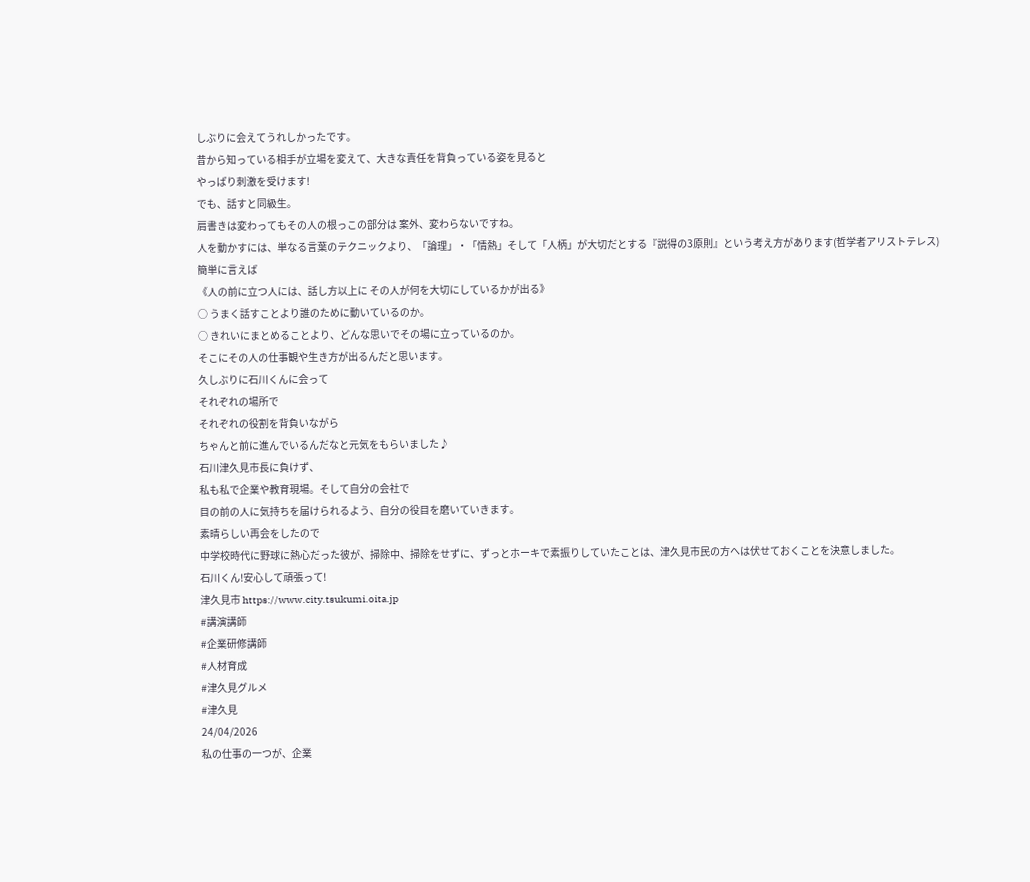しぶりに会えてうれしかったです。
昔から知っている相手が立場を変えて、大きな責任を背負っている姿を見ると
やっぱり刺激を受けます!
でも、話すと同級生。
肩書きは変わってもその人の根っこの部分は 案外、変わらないですね。
人を動かすには、単なる言葉のテクニックより、「論理」・「情熱」そして「人柄」が大切だとする『説得の3原則』という考え方があります(哲学者アリストテレス)
簡単に言えば
《人の前に立つ人には、話し方以上に その人が何を大切にしているかが出る》
○ うまく話すことより誰のために動いているのか。
○ きれいにまとめることより、どんな思いでその場に立っているのか。
そこにその人の仕事観や生き方が出るんだと思います。
久しぶりに石川くんに会って
それぞれの場所で
それぞれの役割を背負いながら
ちゃんと前に進んでいるんだなと元気をもらいました♪
石川津久見市長に負けず、
私も私で企業や教育現場。そして自分の会社で
目の前の人に気持ちを届けられるよう、自分の役目を磨いていきます。
素晴らしい再会をしたので
中学校時代に野球に熱心だった彼が、掃除中、掃除をせずに、ずっとホーキで素振りしていたことは、津久見市民の方へは伏せておくことを決意しました。
石川くん!安心して頑張って!
津久見市 https://www.city.tsukumi.oita.jp
#講演講師
#企業研修講師
#人材育成
#津久見グルメ
#津久見
24/04/2026
私の仕事の一つが、企業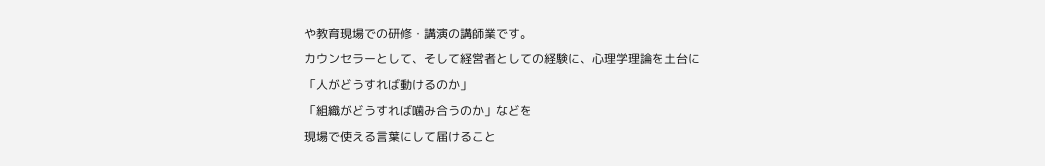や教育現場での研修・講演の講師業です。
カウンセラーとして、そして経営者としての経験に、心理学理論を土台に
「人がどうすれば動けるのか」
「組織がどうすれば噛み合うのか」などを
現場で使える言葉にして届けること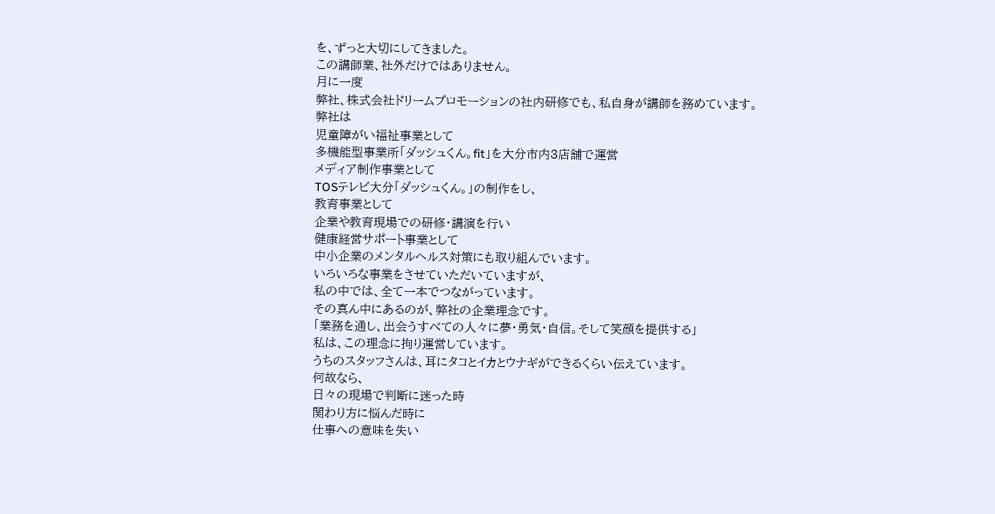を、ずっと大切にしてきました。
この講師業、社外だけではありません。
月に一度
弊社、株式会社ドリームプロモーションの社内研修でも、私自身が講師を務めています。
弊社は
児童障がい福祉事業として
多機能型事業所「ダッシュくん。fit」を大分市内3店舗で運営
メディア制作事業として
TOSテレビ大分「ダッシュくん。」の制作をし、
教育事業として
企業や教育現場での研修・講演を行い
健康経営サポート事業として
中小企業のメンタルヘルス対策にも取り組んでいます。
いろいろな事業をさせていただいていますが、
私の中では、全て一本でつながっています。
その真ん中にあるのが、弊社の企業理念です。
「業務を通し、出会うすべての人々に夢・勇気・自信。そして笑顔を提供する」
私は、この理念に拘り運営しています。
うちのスタッフさんは、耳にタコとイカとウナギができるくらい伝えています。
何故なら、
日々の現場で判断に迷った時
関わり方に悩んだ時に
仕事への意味を失い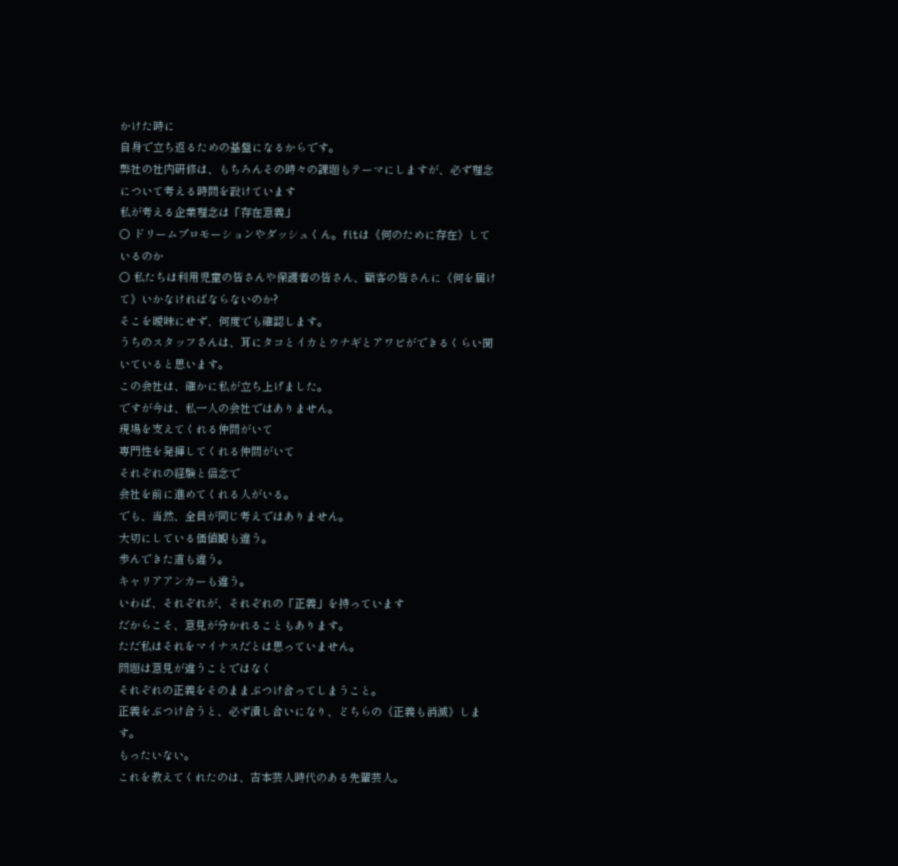かけた時に
自身で立ち返るための基盤になるからです。
弊社の社内研修は、もちろんその時々の課題もテーマにしますが、必ず理念について考える時間を設けています
私が考える企業理念は「存在意義」
○ ドリームプロモーションやダッシュくん。fitは《何のために存在》しているのか
○ 私たちは利用児童の皆さんや保護者の皆さん、顧客の皆さんに《何を届けて》いかなければならないのか?
そこを曖昧にせず、何度でも確認します。
うちのスタッフさんは、耳にタコとイカとウナギとアワビができるくらい聞いていると思います。
この会社は、確かに私が立ち上げました。
ですが今は、私一人の会社ではありません。
現場を支えてくれる仲間がいて
専門性を発揮してくれる仲間がいて
それぞれの経験と信念で
会社を前に進めてくれる人がいる。
でも、当然、全員が同じ考えではありません。
大切にしている価値観も違う。
歩んできた道も違う。
キャリアアンカーも違う。
いわば、それぞれが、それぞれの「正義」を持っています
だからこそ、意見が分かれることもあります。
ただ私はそれをマイナスだとは思っていません。
問題は意見が違うことではなく
それぞれの正義をそのままぶつけ合ってしまうこと。
正義をぶつけ合うと、必ず潰し合いになり、どちらの《正義も消滅》します。
もったいない。
これを教えてくれたのは、吉本芸人時代のある先輩芸人。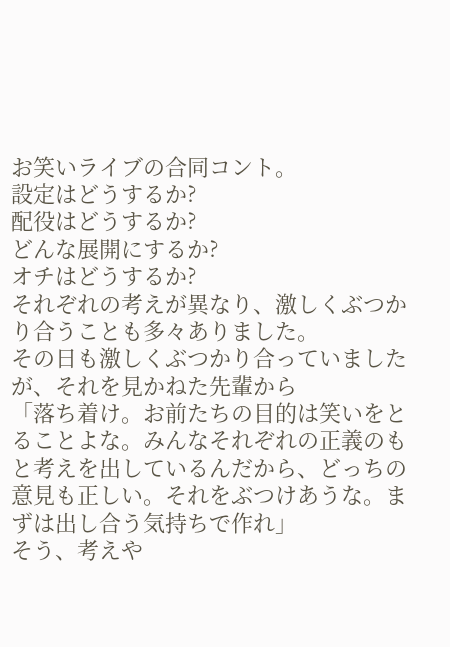お笑いライブの合同コント。
設定はどうするか?
配役はどうするか?
どんな展開にするか?
オチはどうするか?
それぞれの考えが異なり、激しくぶつかり合うことも多々ありました。
その日も激しくぶつかり合っていましたが、それを見かねた先輩から
「落ち着け。お前たちの目的は笑いをとることよな。みんなそれぞれの正義のもと考えを出しているんだから、どっちの意見も正しい。それをぶつけあうな。まずは出し合う気持ちで作れ」
そう、考えや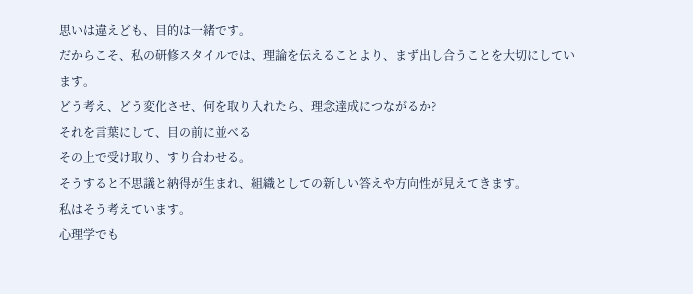思いは違えども、目的は一緒です。
だからこそ、私の研修スタイルでは、理論を伝えることより、まず出し合うことを大切にしています。
どう考え、どう変化させ、何を取り入れたら、理念達成につながるか?
それを言葉にして、目の前に並べる
その上で受け取り、すり合わせる。
そうすると不思議と納得が生まれ、組織としての新しい答えや方向性が見えてきます。
私はそう考えています。
心理学でも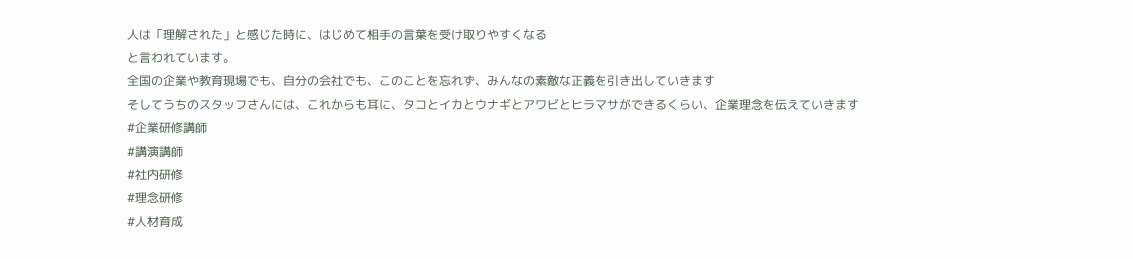人は「理解された」と感じた時に、はじめて相手の言葉を受け取りやすくなる
と言われています。
全国の企業や教育現場でも、自分の会社でも、このことを忘れず、みんなの素敵な正義を引き出していきます
そしてうちのスタッフさんには、これからも耳に、タコとイカとウナギとアワビとヒラマサができるくらい、企業理念を伝えていきます
#企業研修講師
#講演講師
#社内研修
#理念研修
#人材育成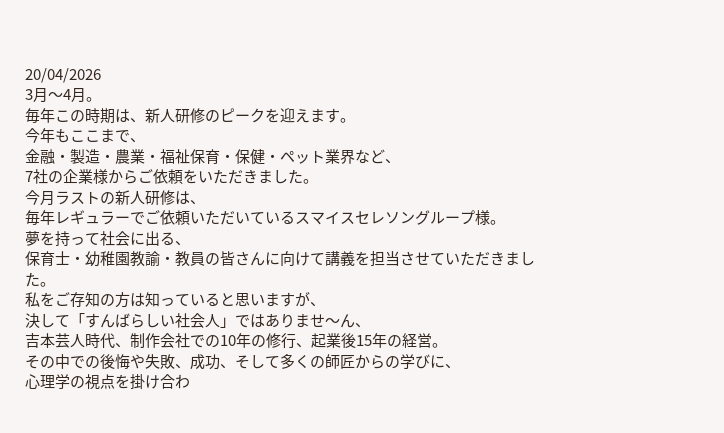20/04/2026
3月〜4月。
毎年この時期は、新人研修のピークを迎えます。
今年もここまで、
金融・製造・農業・福祉保育・保健・ペット業界など、
7社の企業様からご依頼をいただきました。
今月ラストの新人研修は、
毎年レギュラーでご依頼いただいているスマイスセレソングループ様。
夢を持って社会に出る、
保育士・幼稚園教諭・教員の皆さんに向けて講義を担当させていただきました。
私をご存知の方は知っていると思いますが、
決して「すんばらしい社会人」ではありませ〜ん、
吉本芸人時代、制作会社での10年の修行、起業後15年の経営。
その中での後悔や失敗、成功、そして多くの師匠からの学びに、
心理学の視点を掛け合わ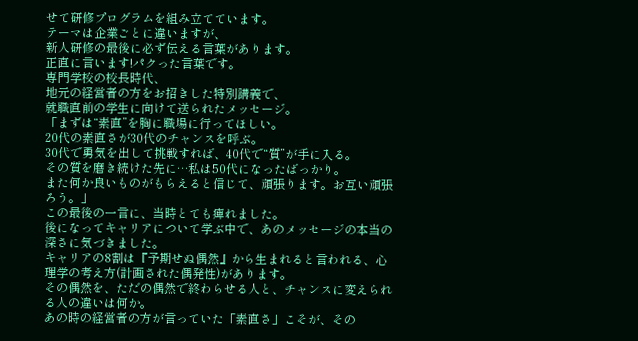せて研修プログラムを組み立てています。
テーマは企業ごとに違いますが、
新人研修の最後に必ず伝える言葉があります。
正直に言います!パクった言葉です。
専門学校の校長時代、
地元の経営者の方をお招きした特別講義で、
就職直前の学生に向けて送られたメッセージ。
「まずは“素直”を胸に職場に行ってほしい。
20代の素直さが30代のチャンスを呼ぶ。
30代で勇気を出して挑戦すれば、40代で“質”が手に入る。
その質を磨き続けた先に…私は50代になったばっかり。
また何か良いものがもらえると信じて、頑張ります。お互い頑張ろう。」
この最後の一言に、当時とても痺れました。
後になってキャリアについて学ぶ中で、あのメッセージの本当の深さに気づきました。
キャリアの8割は『予期せぬ偶然』から生まれると言われる、心理学の考え方(計画された偶発性)があります。
その偶然を、ただの偶然で終わらせる人と、チャンスに変えられる人の違いは何か。
あの時の経営者の方が言っていた「素直さ」こそが、その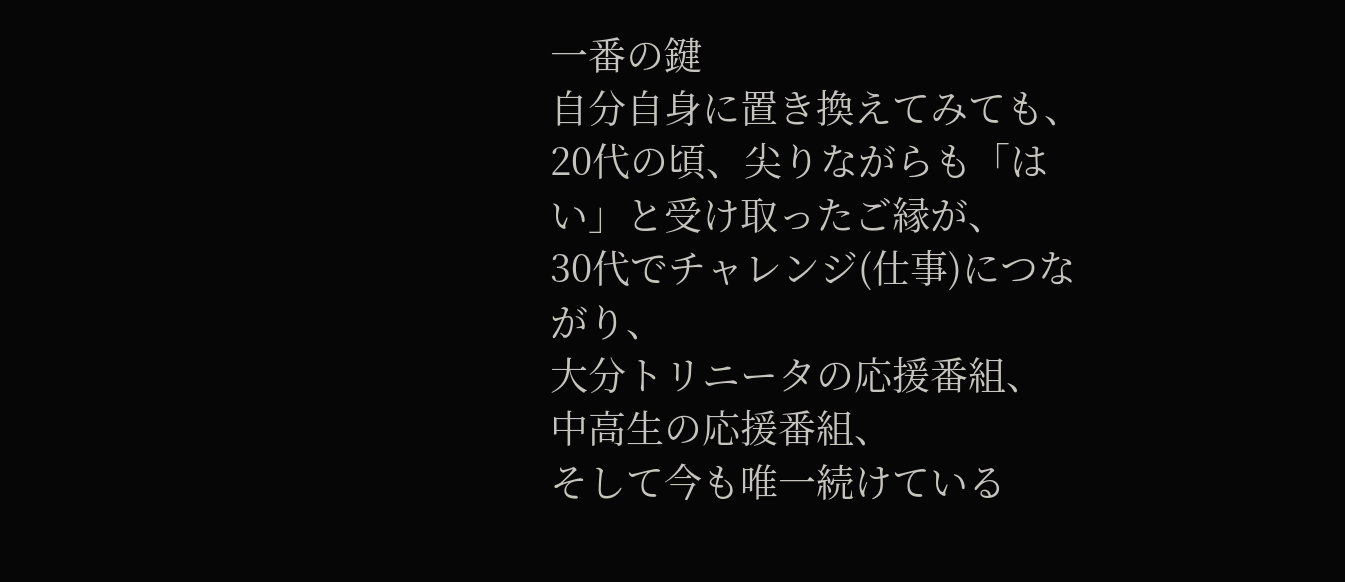一番の鍵
自分自身に置き換えてみても、
20代の頃、尖りながらも「はい」と受け取ったご縁が、
30代でチャレンジ(仕事)につながり、
大分トリニータの応援番組、
中高生の応援番組、
そして今も唯一続けている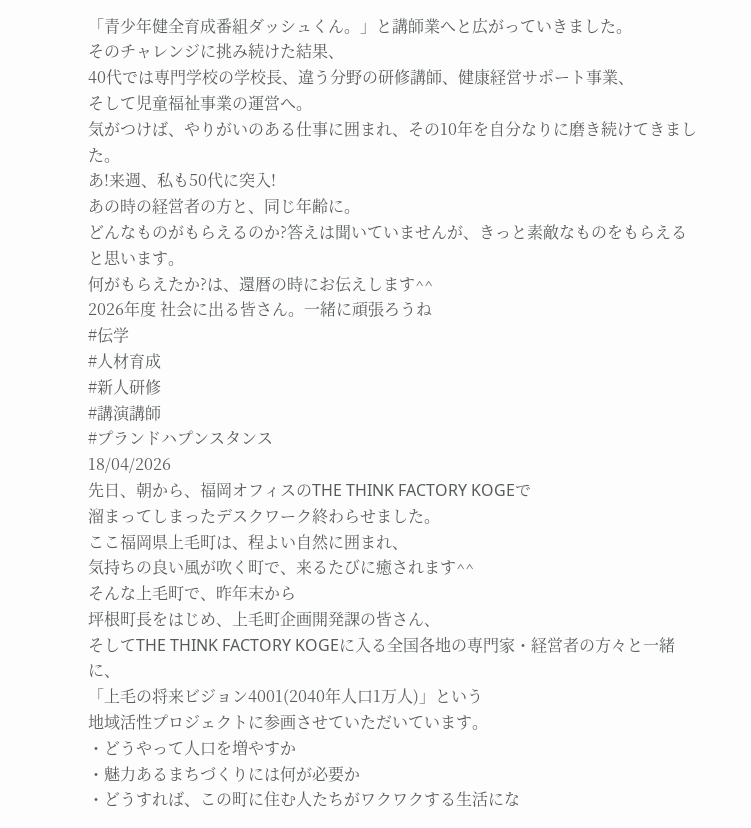「青少年健全育成番組ダッシュくん。」と講師業へと広がっていきました。
そのチャレンジに挑み続けた結果、
40代では専門学校の学校長、違う分野の研修講師、健康経営サポート事業、
そして児童福祉事業の運営へ。
気がつけば、やりがいのある仕事に囲まれ、その10年を自分なりに磨き続けてきました。
あ!来週、私も50代に突入!
あの時の経営者の方と、同じ年齢に。
どんなものがもらえるのか?答えは聞いていませんが、きっと素敵なものをもらえると思います。
何がもらえたか?は、還暦の時にお伝えします^^
2026年度 社会に出る皆さん。一緒に頑張ろうね
#伝学
#人材育成
#新人研修
#講演講師
#プランドハプンスタンス
18/04/2026
先日、朝から、福岡オフィスのTHE THINK FACTORY KOGEで
溜まってしまったデスクワーク終わらせました。
ここ福岡県上毛町は、程よい自然に囲まれ、
気持ちの良い風が吹く町で、来るたびに癒されます^^
そんな上毛町で、昨年末から
坪根町長をはじめ、上毛町企画開発課の皆さん、
そしてTHE THINK FACTORY KOGEに入る全国各地の専門家・経営者の方々と一緒に、
「上毛の将来ビジョン4001(2040年人口1万人)」という
地域活性プロジェクトに参画させていただいています。
・どうやって人口を増やすか
・魅力あるまちづくりには何が必要か
・どうすれば、この町に住む人たちがワクワクする生活にな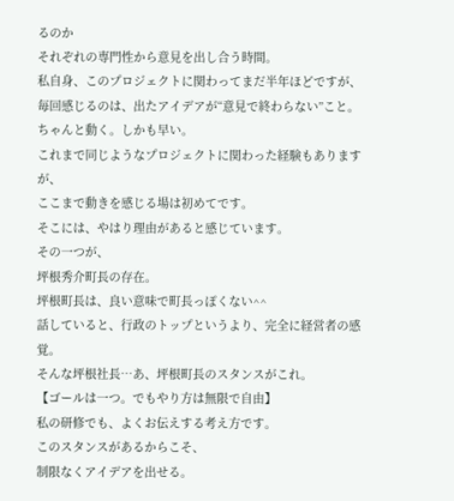るのか
それぞれの専門性から意見を出し合う時間。
私自身、このプロジェクトに関わってまだ半年ほどですが、
毎回感じるのは、出たアイデアが“意見で終わらない”こと。
ちゃんと動く。しかも早い。
これまで同じようなプロジェクトに関わった経験もありますが、
ここまで動きを感じる場は初めてです。
そこには、やはり理由があると感じています。
その一つが、
坪根秀介町長の存在。
坪根町長は、良い意味で町長っぽくない^^
話していると、行政のトップというより、完全に経営者の感覚。
そんな坪根社長…あ、坪根町長のスタンスがこれ。
【ゴールは一つ。でもやり方は無限で自由】
私の研修でも、よくお伝えする考え方です。
このスタンスがあるからこそ、
制限なくアイデアを出せる。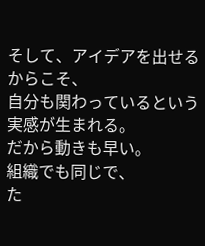そして、アイデアを出せるからこそ、
自分も関わっているという実感が生まれる。
だから動きも早い。
組織でも同じで、
た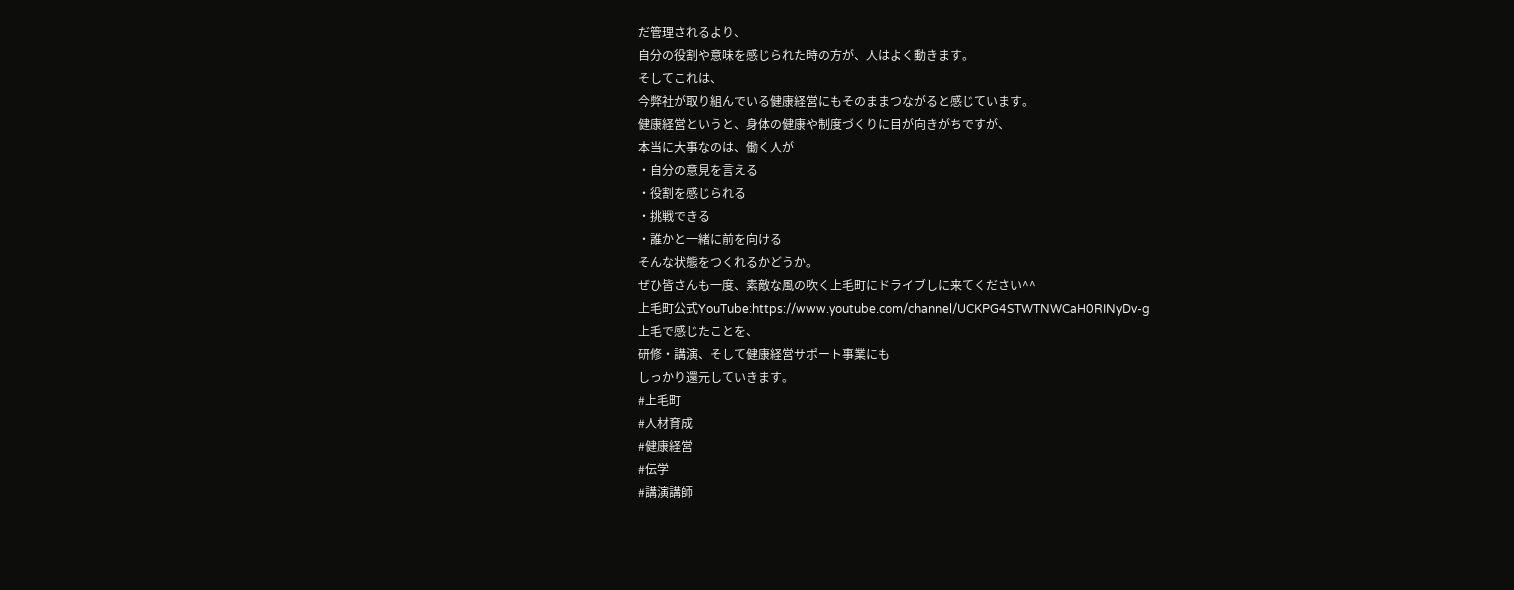だ管理されるより、
自分の役割や意味を感じられた時の方が、人はよく動きます。
そしてこれは、
今弊社が取り組んでいる健康経営にもそのままつながると感じています。
健康経営というと、身体の健康や制度づくりに目が向きがちですが、
本当に大事なのは、働く人が
・自分の意見を言える
・役割を感じられる
・挑戦できる
・誰かと一緒に前を向ける
そんな状態をつくれるかどうか。
ぜひ皆さんも一度、素敵な風の吹く上毛町にドライブしに来てください^^
上毛町公式YouTube:https://www.youtube.com/channel/UCKPG4STWTNWCaH0RINyDv-g
上毛で感じたことを、
研修・講演、そして健康経営サポート事業にも
しっかり還元していきます。
#上毛町
#人材育成
#健康経営
#伝学
#講演講師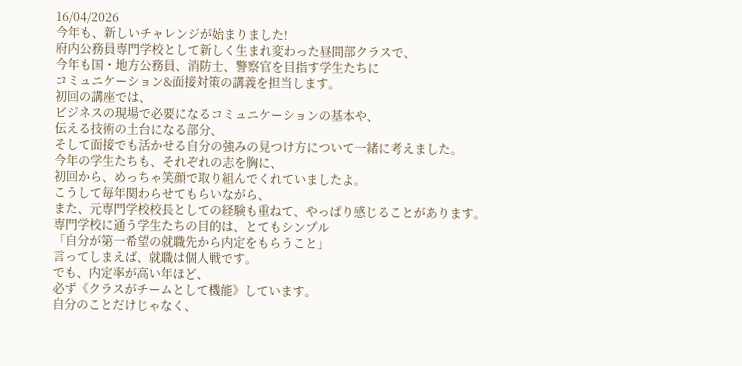16/04/2026
今年も、新しいチャレンジが始まりました!
府内公務員専門学校として新しく生まれ変わった昼間部クラスで、
今年も国・地方公務員、消防士、警察官を目指す学生たちに
コミュニケーション&面接対策の講義を担当します。
初回の講座では、
ビジネスの現場で必要になるコミュニケーションの基本や、
伝える技術の土台になる部分、
そして面接でも活かせる自分の強みの見つけ方について一緒に考えました。
今年の学生たちも、それぞれの志を胸に、
初回から、めっちゃ笑顔で取り組んでくれていましたよ。
こうして毎年関わらせてもらいながら、
また、元専門学校校長としての経験も重ねて、やっぱり感じることがあります。
専門学校に通う学生たちの目的は、とてもシンプル
「自分が第一希望の就職先から内定をもらうこと」
言ってしまえば、就職は個人戦です。
でも、内定率が高い年ほど、
必ず《クラスがチームとして機能》しています。
自分のことだけじゃなく、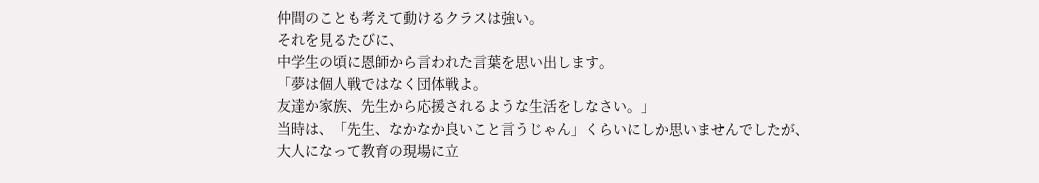仲間のことも考えて動けるクラスは強い。
それを見るたびに、
中学生の頃に恩師から言われた言葉を思い出します。
「夢は個人戦ではなく団体戦よ。
友達か家族、先生から応援されるような生活をしなさい。」
当時は、「先生、なかなか良いこと言うじゃん」くらいにしか思いませんでしたが、
大人になって教育の現場に立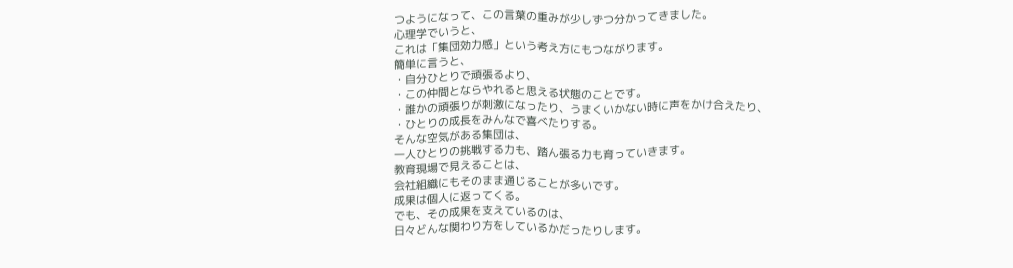つようになって、この言葉の重みが少しずつ分かってきました。
心理学でいうと、
これは「集団効力感」という考え方にもつながります。
簡単に言うと、
・自分ひとりで頑張るより、
・この仲間とならやれると思える状態のことです。
・誰かの頑張りが刺激になったり、うまくいかない時に声をかけ合えたり、
・ひとりの成長をみんなで喜べたりする。
そんな空気がある集団は、
一人ひとりの挑戦する力も、踏ん張る力も育っていきます。
教育現場で見えることは、
会社組織にもそのまま通じることが多いです。
成果は個人に返ってくる。
でも、その成果を支えているのは、
日々どんな関わり方をしているかだったりします。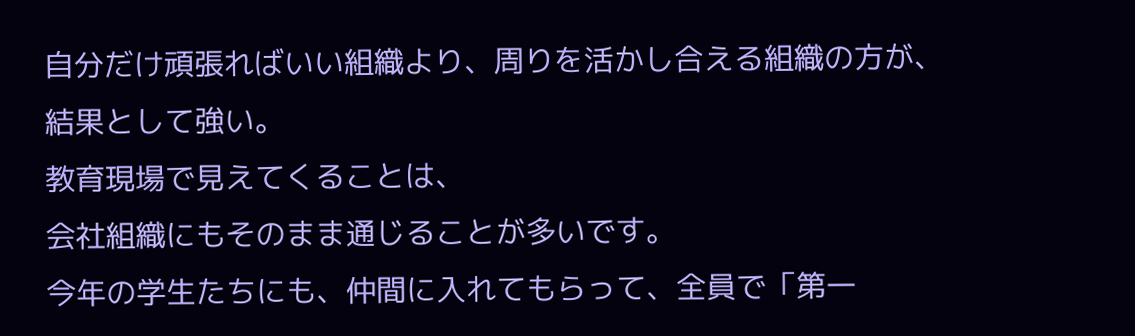自分だけ頑張ればいい組織より、周りを活かし合える組織の方が、
結果として強い。
教育現場で見えてくることは、
会社組織にもそのまま通じることが多いです。
今年の学生たちにも、仲間に入れてもらって、全員で「第一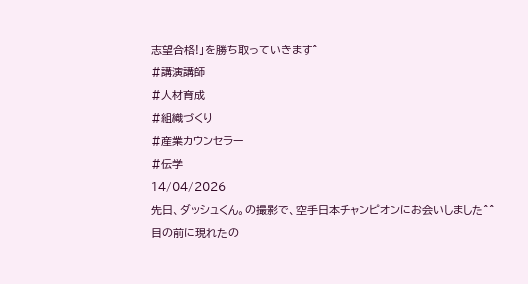志望合格!」を勝ち取っていきます^
#講演講師
#人材育成
#組織づくり
#産業カウンセラー
#伝学
14/04/2026
先日、ダッシュくん。の撮影で、空手日本チャンピオンにお会いしました^^
目の前に現れたの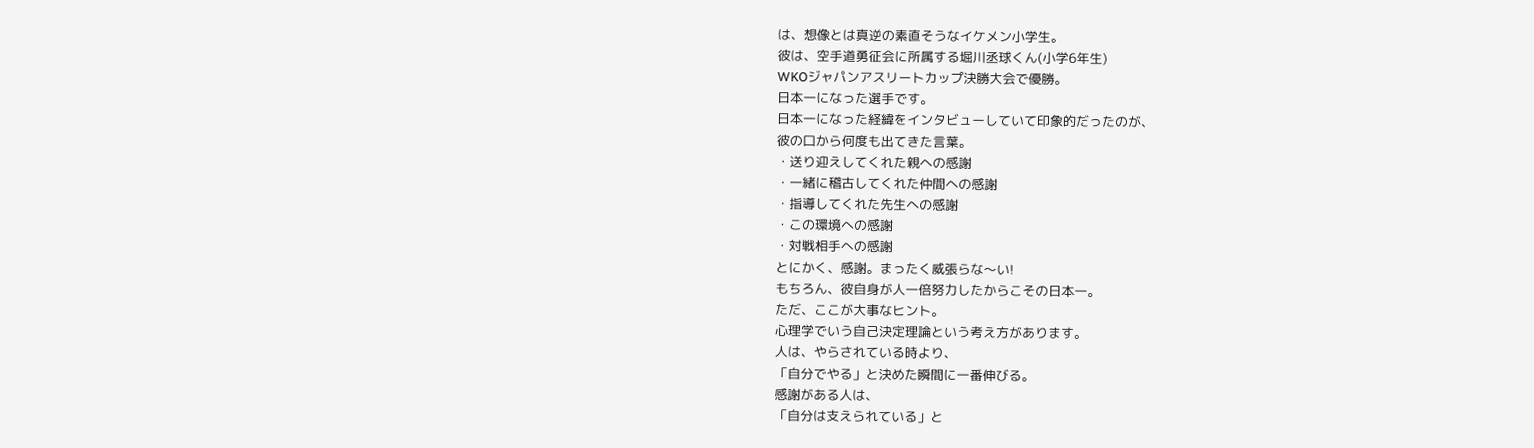は、想像とは真逆の素直そうなイケメン小学生。
彼は、空手道勇征会に所属する堀川丞球くん(小学6年生)
WKOジャパンアスリートカップ決勝大会で優勝。
日本一になった選手です。
日本一になった経緯をインタビューしていて印象的だったのが、
彼の口から何度も出てきた言葉。
・送り迎えしてくれた親への感謝
・一緒に稽古してくれた仲間への感謝
・指導してくれた先生への感謝
・この環境への感謝
・対戦相手への感謝
とにかく、感謝。まったく威張らな〜い!
もちろん、彼自身が人一倍努力したからこその日本一。
ただ、ここが大事なヒント。
心理学でいう自己決定理論という考え方があります。
人は、やらされている時より、
「自分でやる」と決めた瞬間に一番伸びる。
感謝がある人は、
「自分は支えられている」と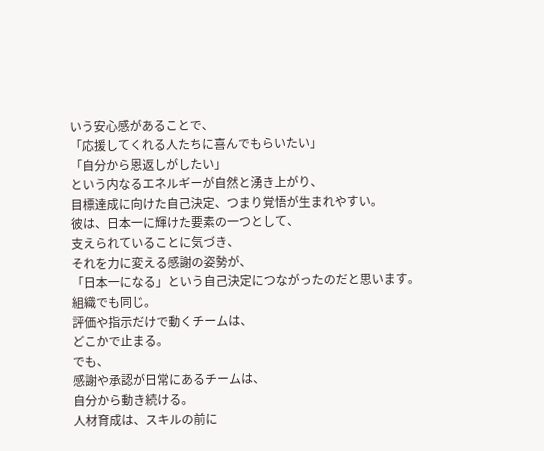いう安心感があることで、
「応援してくれる人たちに喜んでもらいたい」
「自分から恩返しがしたい」
という内なるエネルギーが自然と湧き上がり、
目標達成に向けた自己決定、つまり覚悟が生まれやすい。
彼は、日本一に輝けた要素の一つとして、
支えられていることに気づき、
それを力に変える感謝の姿勢が、
「日本一になる」という自己決定につながったのだと思います。
組織でも同じ。
評価や指示だけで動くチームは、
どこかで止まる。
でも、
感謝や承認が日常にあるチームは、
自分から動き続ける。
人材育成は、スキルの前に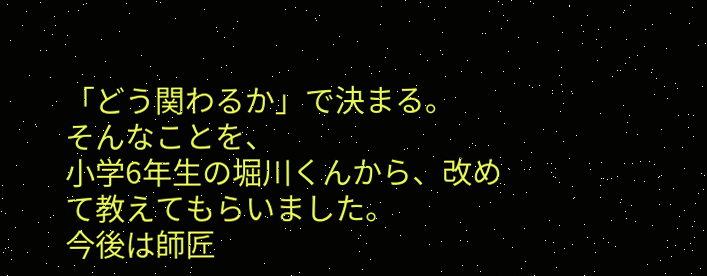「どう関わるか」で決まる。
そんなことを、
小学6年生の堀川くんから、改めて教えてもらいました。
今後は師匠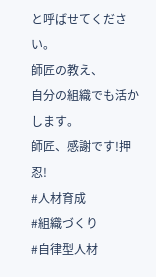と呼ばせてください。
師匠の教え、
自分の組織でも活かします。
師匠、感謝です!押忍!
#人材育成
#組織づくり
#自律型人材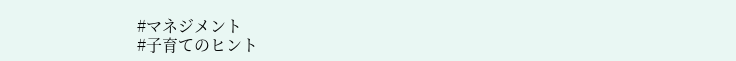#マネジメント
#子育てのヒント